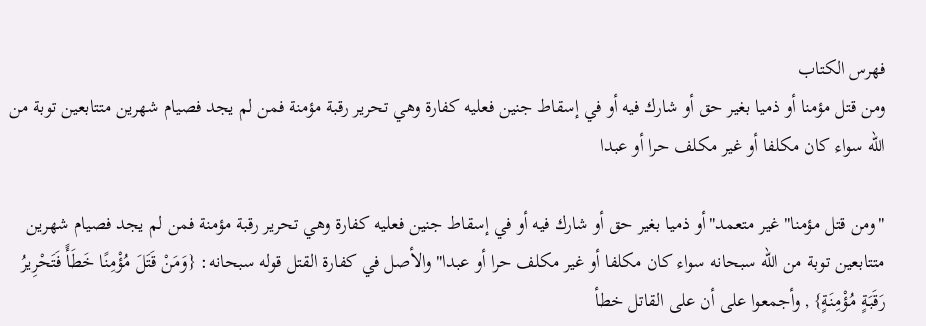فهرس الكتاب
ومن قتل مؤمنا أو ذميا بغير حق أو شارك فيه أو في إسقاط جنين فعليه كفارة وهي تحرير رقبة مؤمنة فمن لم يجد فصيام شهرين متتابعين توبة من الله سواء كان مكلفا أو غير مكلف حرا أو عبدا

"ومن قتل مؤمنا"غير متعمد"أو ذميا بغير حق أو شارك فيه أو في إسقاط جنين فعليه كفارة وهي تحرير رقبة مؤمنة فمن لم يجد فصيام شهرين متتابعين توبة من الله سبحانه سواء كان مكلفا أو غير مكلف حرا أو عبدا"والأصل في كفارة القتل قوله سبحانه: {وَمَنْ قَتَلَ مُؤْمِنًا خَطَأً فَتَحْرِيرُ رَقَبَةٍ مُؤْمِنَةٍ} , وأجمعوا على أن على القاتل خطأ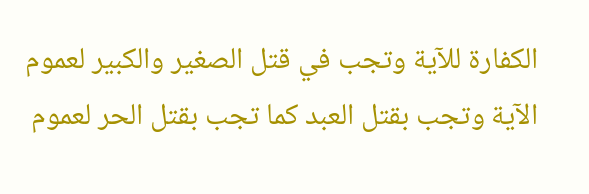الكفارة للآية وتجب في قتل الصغير والكبير لعموم الآية وتجب بقتل العبد كما تجب بقتل الحر لعموم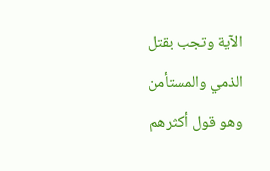الآية وتجب بقتل الذمي والمستأمن وهو قول أكثرهم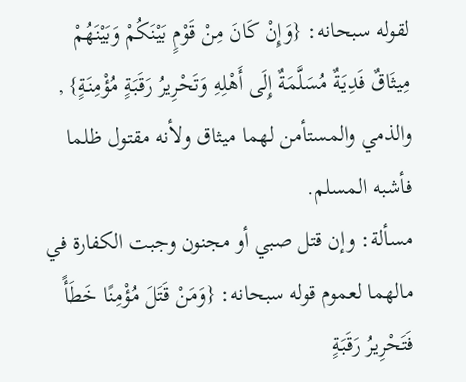لقوله سبحانه: {وَإِنْ كَانَ مِنْ قَوْمٍ بَيْنَكُمْ وَبَيْنَهُمْ مِيثَاقٌ فَدِيَةٌ مُسَلَّمَةٌ إِلَى أَهْلِهِ وَتَحْرِيرُ رَقَبَةٍ مُؤْمِنَةٍ} , والذمي والمستأمن لهما ميثاق ولأنه مقتول ظلما فأشبه المسلم.
مسألة: وإن قتل صبي أو مجنون وجبت الكفارة في مالهما لعموم قوله سبحانه: {وَمَنْ قَتَلَ مُؤْمِنًا خَطَأً فَتَحْرِيرُ رَقَبَةٍ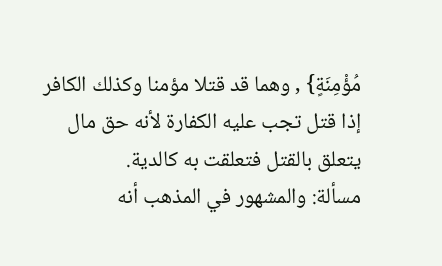مُؤْمِنَةٍ} , وهما قد قتلا مؤمنا وكذلك الكافر إذا قتل تجب عليه الكفارة لأنه حق مال يتعلق بالقتل فتعلقت به كالدية.
مسألة: والمشهور في المذهب أنه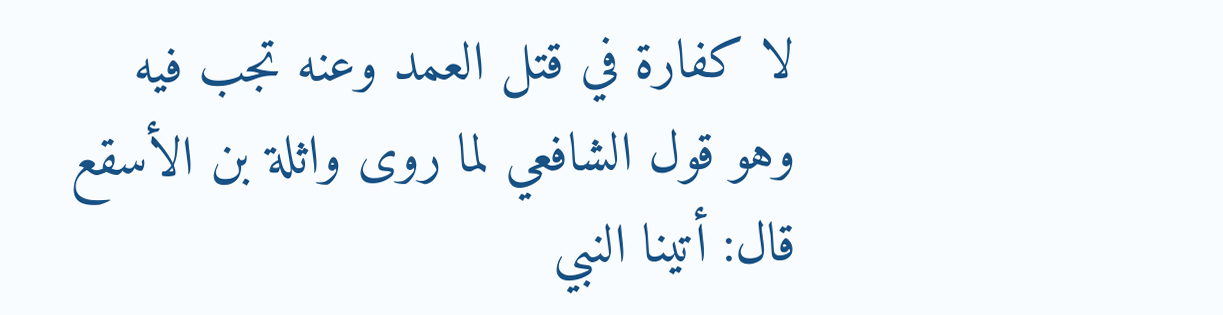لا كفارة في قتل العمد وعنه تجب فيه وهو قول الشافعي لما روى واثلة بن الأسقع قال: أتينا النبي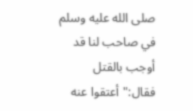صلى الله عليه وسلم في صاحب لنا قد أوجب بالقتل فقال:"أعتقوا عنه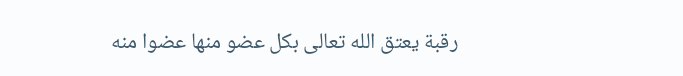رقبة يعتق الله تعالى بكل عضو منها عضوا منه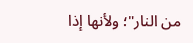من النار"؛ ولأنها إذا